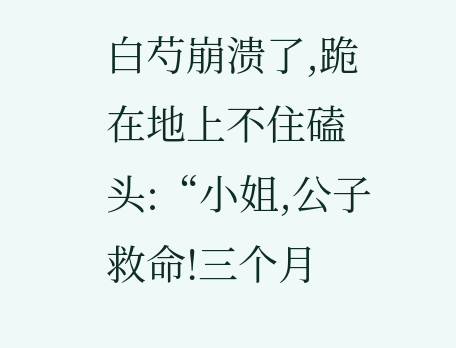白芍崩溃了,跪在地上不住磕头:“小姐,公子救命!三个月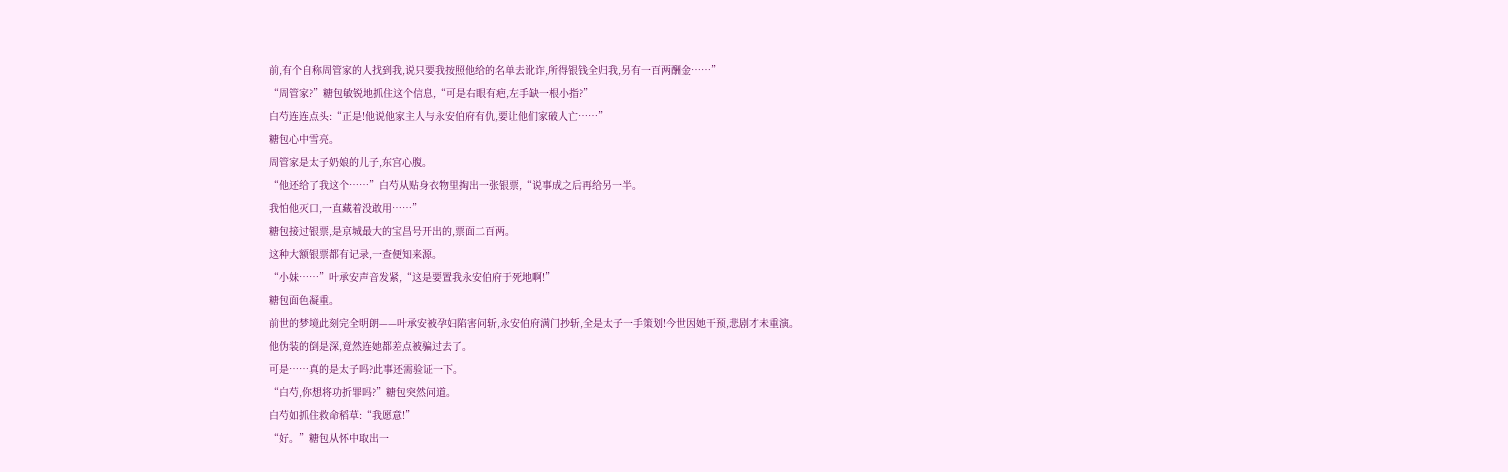前,有个自称周管家的人找到我,说只要我按照他给的名单去讹诈,所得银钱全归我,另有一百两酬金……”
“周管家?”糖包敏锐地抓住这个信息,“可是右眼有疤,左手缺一根小指?”
白芍连连点头:“正是!他说他家主人与永安伯府有仇,要让他们家破人亡……”
糖包心中雪亮。
周管家是太子奶娘的儿子,东宫心腹。
“他还给了我这个……”白芍从贴身衣物里掏出一张银票,“说事成之后再给另一半。
我怕他灭口,一直藏着没敢用……”
糖包接过银票,是京城最大的宝昌号开出的,票面二百两。
这种大额银票都有记录,一查便知来源。
“小妹……”叶承安声音发紧,“这是要置我永安伯府于死地啊!”
糖包面色凝重。
前世的梦境此刻完全明朗——叶承安被孕妇陷害问斩,永安伯府满门抄斩,全是太子一手策划!今世因她干预,悲剧才未重演。
他伪装的倒是深,竟然连她都差点被骗过去了。
可是……真的是太子吗?此事还需验证一下。
“白芍,你想将功折罪吗?”糖包突然问道。
白芍如抓住救命稻草:“我愿意!”
“好。”糖包从怀中取出一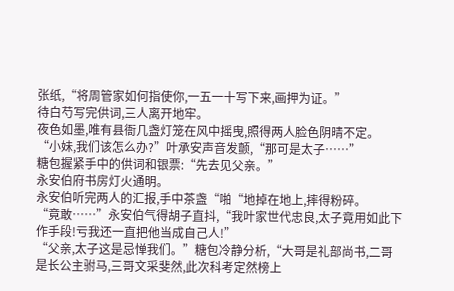张纸,“将周管家如何指使你,一五一十写下来,画押为证。”
待白芍写完供词,三人离开地牢。
夜色如墨,唯有县衙几盏灯笼在风中摇曳,照得两人脸色阴晴不定。
“小妹,我们该怎么办?”叶承安声音发颤,“那可是太子……”
糖包握紧手中的供词和银票:“先去见父亲。”
永安伯府书房灯火通明。
永安伯听完两人的汇报,手中茶盏“啪“地掉在地上,摔得粉碎。
“竟敢……”永安伯气得胡子直抖,“我叶家世代忠良,太子竟用如此下作手段!亏我还一直把他当成自己人!”
“父亲,太子这是忌惮我们。”糖包冷静分析,“大哥是礼部尚书,二哥是长公主驸马,三哥文采斐然,此次科考定然榜上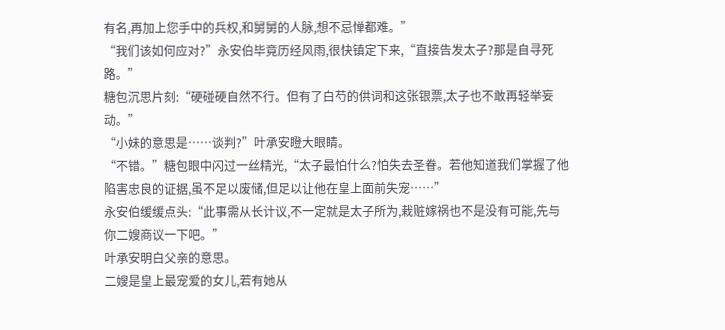有名,再加上您手中的兵权,和舅舅的人脉,想不忌惮都难。”
“我们该如何应对?”永安伯毕竟历经风雨,很快镇定下来,“直接告发太子?那是自寻死路。”
糖包沉思片刻:“硬碰硬自然不行。但有了白芍的供词和这张银票,太子也不敢再轻举妄动。”
“小妹的意思是……谈判?”叶承安瞪大眼睛。
“不错。”糖包眼中闪过一丝精光,“太子最怕什么?怕失去圣眷。若他知道我们掌握了他陷害忠良的证据,虽不足以废储,但足以让他在皇上面前失宠……”
永安伯缓缓点头:“此事需从长计议,不一定就是太子所为,栽赃嫁祸也不是没有可能,先与你二嫂商议一下吧。”
叶承安明白父亲的意思。
二嫂是皇上最宠爱的女儿,若有她从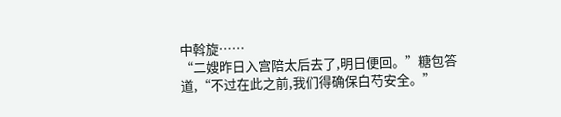中斡旋……
“二嫂昨日入宫陪太后去了,明日便回。”糖包答道,“不过在此之前,我们得确保白芍安全。”